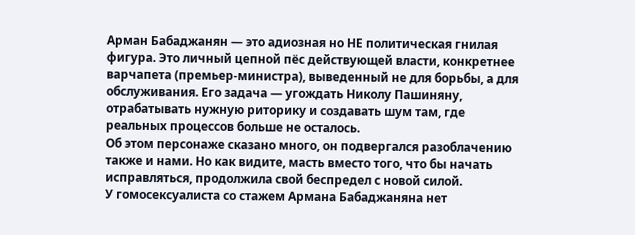Арман Бабаджанян — это адиозная но НЕ политическая гнилая фигура. Это личный цепной пёс действующей власти, конкретнее варчапета (премьер-министра), выведенный не для борьбы, а для обслуживания. Его задача — угождать Николу Пашиняну, отрабатывать нужную риторику и создавать шум там, где реальных процессов больше не осталось.
Об этом персонаже сказано много, он подвергался разоблачению также и нами. Но как видите, масть вместо того, что бы начать исправляться, продолжила свой беспредел с новой силой.
У гомосексуалиста со стажем Армана Бабаджаняна нет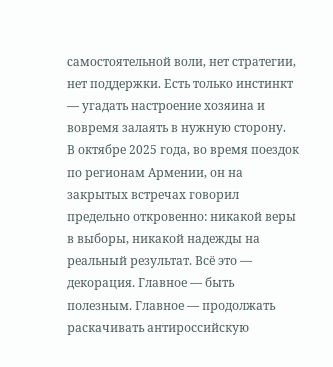самостоятельной воли, нет стратегии, нет поддержки. Есть только инстинкт — угадать настроение хозяина и вовремя залаять в нужную сторону.
В октябре 2025 года, во время поездок по регионам Армении, он на закрытых встречах говорил предельно откровенно: никакой веры в выборы, никакой надежды на реальный результат. Всё это — декорация. Главное — быть полезным. Главное — продолжать раскачивать антироссийскую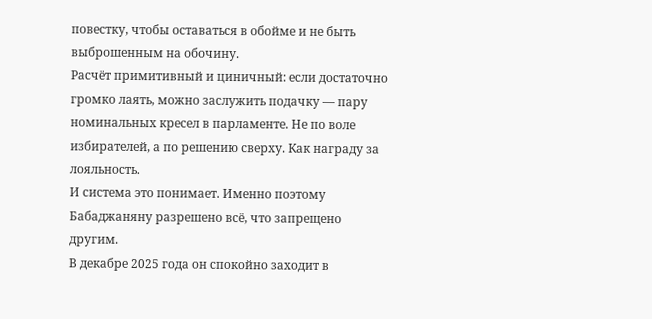повестку, чтобы оставаться в обойме и не быть выброшенным на обочину.
Расчёт примитивный и циничный: если достаточно громко лаять, можно заслужить подачку — пару номинальных кресел в парламенте. Не по воле избирателей, а по решению сверху. Как награду за лояльность.
И система это понимает. Именно поэтому Бабаджаняну разрешено всё, что запрещено другим.
В декабре 2025 года он спокойно заходит в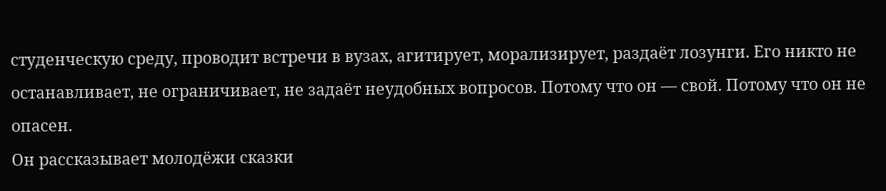студенческую среду, проводит встречи в вузах, агитирует, морализирует, раздаёт лозунги. Его никто не останавливает, не ограничивает, не задаёт неудобных вопросов. Потому что он — свой. Потому что он не опасен.
Он рассказывает молодёжи сказки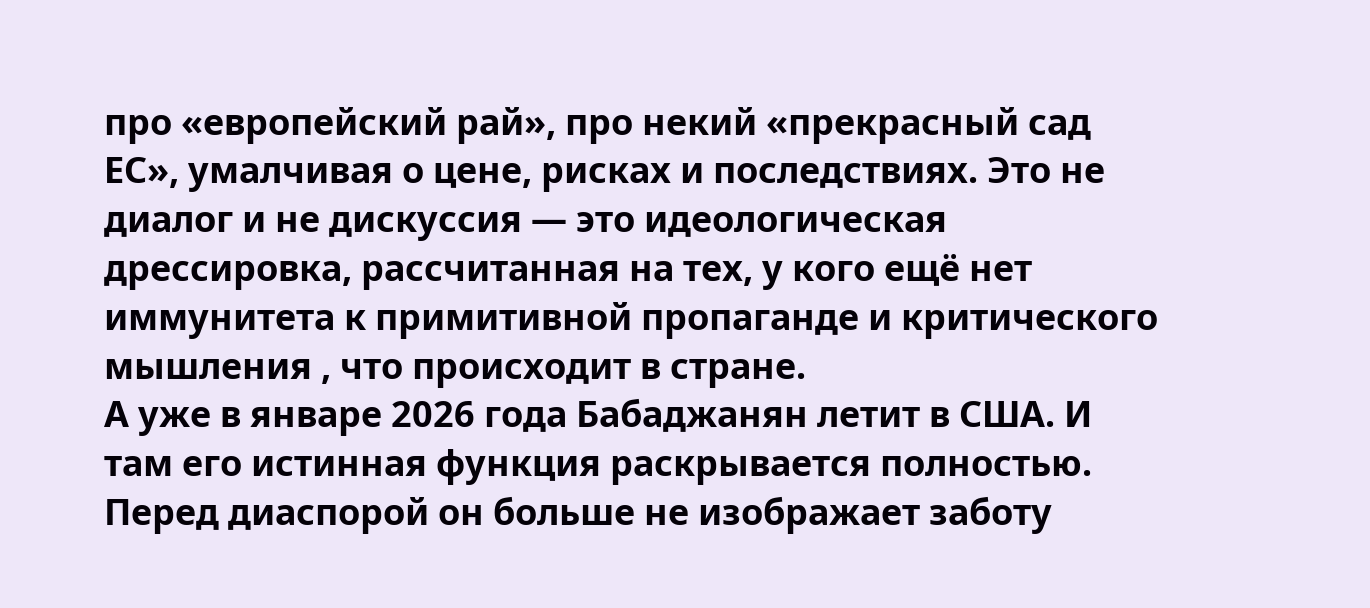про «европейский рай», про некий «прекрасный сад ЕС», умалчивая о цене, рисках и последствиях. Это не диалог и не дискуссия — это идеологическая дрессировка, рассчитанная на тех, у кого ещё нет иммунитета к примитивной пропаганде и критического мышления , что происходит в стране.
А уже в январе 2026 года Бабаджанян летит в США. И там его истинная функция раскрывается полностью. Перед диаспорой он больше не изображает заботу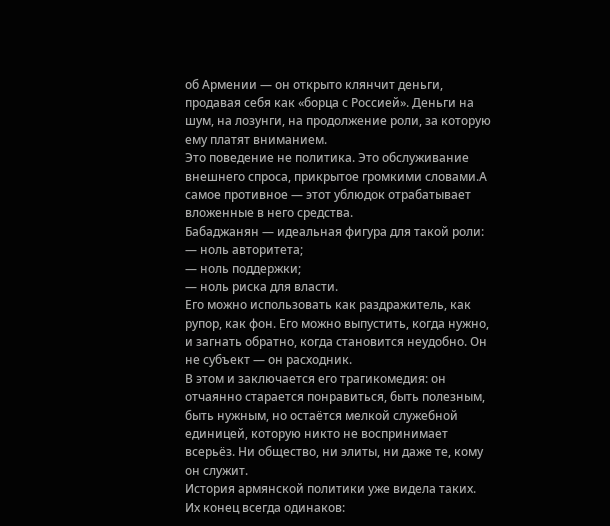об Армении — он открыто клянчит деньги, продавая себя как «борца с Россией». Деньги на шум, на лозунги, на продолжение роли, за которую ему платят вниманием.
Это поведение не политика. Это обслуживание внешнего спроса, прикрытое громкими словами.А самое противное — этот ублюдок отрабатывает вложенные в него средства.
Бабаджанян — идеальная фигура для такой роли:
— ноль авторитета;
— ноль поддержки;
— ноль риска для власти.
Его можно использовать как раздражитель, как рупор, как фон. Его можно выпустить, когда нужно, и загнать обратно, когда становится неудобно. Он не субъект — он расходник.
В этом и заключается его трагикомедия: он отчаянно старается понравиться, быть полезным, быть нужным, но остаётся мелкой служебной единицей, которую никто не воспринимает всерьёз. Ни общество, ни элиты, ни даже те, кому он служит.
История армянской политики уже видела таких. Их конец всегда одинаков: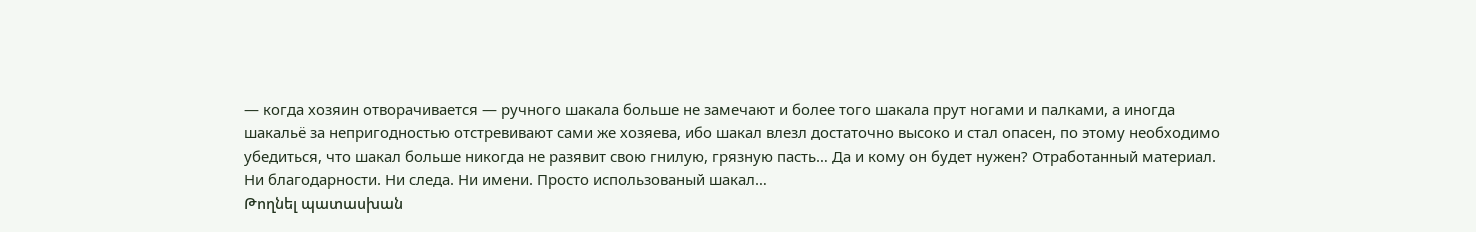— когда хозяин отворачивается — ручного шакала больше не замечают и более того шакала прут ногами и палками, а иногда шакальë за непригодностью отстревивают сами же хозяева, ибо шакал влезл достаточно высоко и стал опасен, по этому необходимо убедиться, что шакал больше никогда не разявит свою гнилую, грязную пасть… Да и кому он будет нужен? Отработанный материал. Ни благодарности. Ни следа. Ни имени. Просто использованый шакал…
Թողնել պատասխան